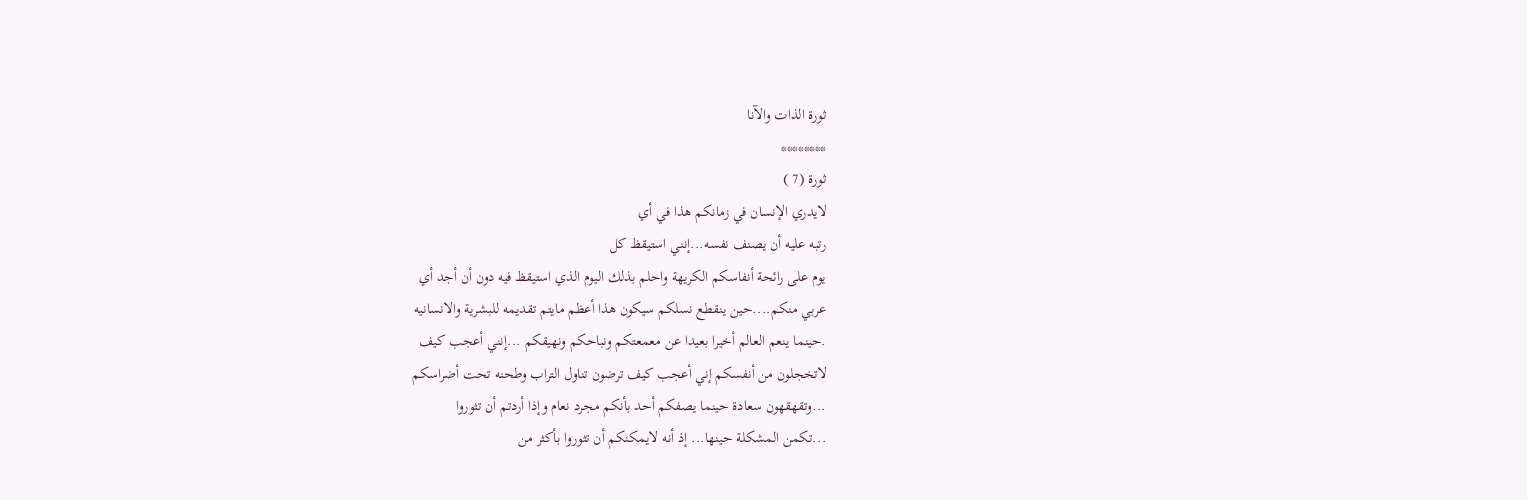ثورة الذات والآنا
********
ثورة (7 )
لايدري الإنسان في زمانكم هذا في أي
رتبه عليه أن يصنف نفسه...إنني استيقظ كل
يوم على رائحة أنفاسكم الكريهة واحلم بذلك اليوم الذي استيقظ فيه دون أن أجد أي
عربي منكم....حين ينقطع نسلكم سيكون هذا أعظم مايتم تقديمه للبشرية والانسانيه
.حينما ينعم العالم أخيرا بعيدا عن معمعتكم ونباحكم ونهيقكم ...إنني أعجب كيف
لاتخجلون من أنفسكم إني أعجب كيف ترضون تناول التراب وطحنه تحت أضراسكم
...وتقهقهون سعادة حينما يصفكم أحد بأنكم مجرد نعام وإذا أردتم أن تثوروا
...تكمن المشكلة حينها... إذ أنه لايمكنكم أن تثوروا بأكثر من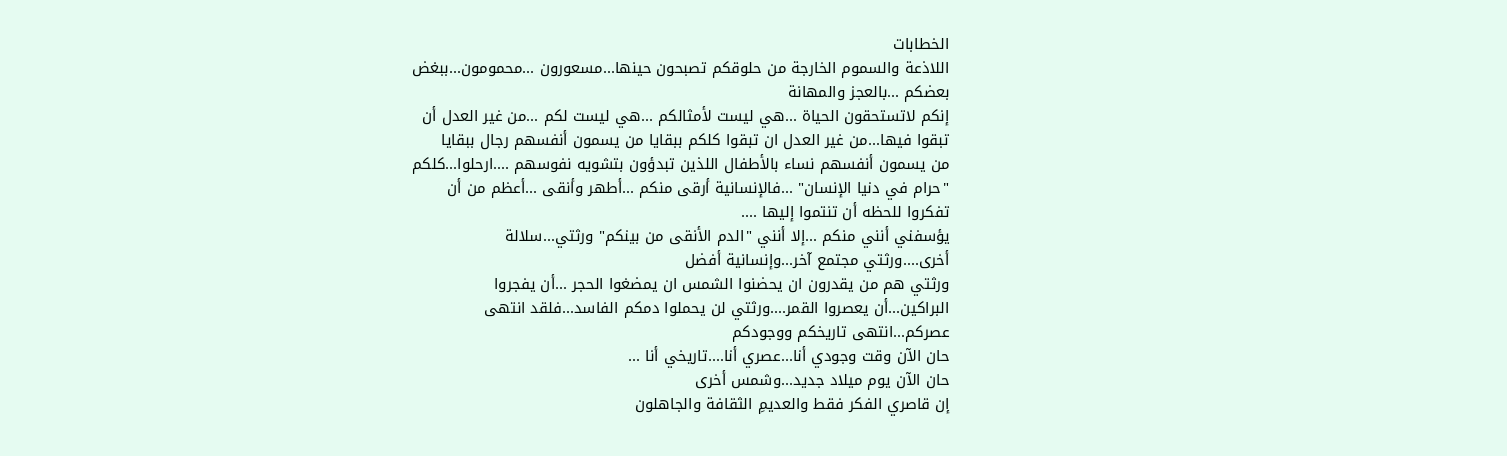الخطابات
اللاذعة والسموم الخارجة من حلوقكم تصبحون حينها...مسعورون ...محمومون...ببغض
بعضكم ...بالعجز والمهانة
إنكم لاتستحقون الحياة ...هي ليست لأمثالكم ...هي ليست لكم ...من غير العدل أن
تبقوا فيها...من غير العدل ان تبقوا كلكم ببقايا من يسمون أنفسهم رجال ببقايا
من يسمون أنفسهم نساء بالأطفال اللذين تبدؤون بتشويه نفوسهم ....ارحلوا...كلكم
"حرام في دنيا الإنسان" ...فالإنسانية أرقى منكم ...أطهر وأنقى ...أعظم من أن
تفكروا للحظه أن تنتموا إليها ....
يؤسفني أنني منكم ...إلا أنني "الدم الأنقى من بينكم" ورثتي...سلالة
أخرى....ورثتي مجتمع آخر...وإنسانية أفضل
ورثتي هم من يقدرون ان يحضنوا الشمس ان يمضغوا الحجر ...أن يفجروا
البراكين...أن يعصروا القمر....ورثتي لن يحملوا دمكم الفاسد...فلقد انتهى
عصركم...انتهى تاريخكم ووجودكم
حان الآن وقت وجودي أنا...عصري أنا....تاريخي أنا ...
حان الآن يوم ميلاد جديد...وشمس أخرى
إن قاصري الفكر فقط والعديمِ الثقافة والجاهلون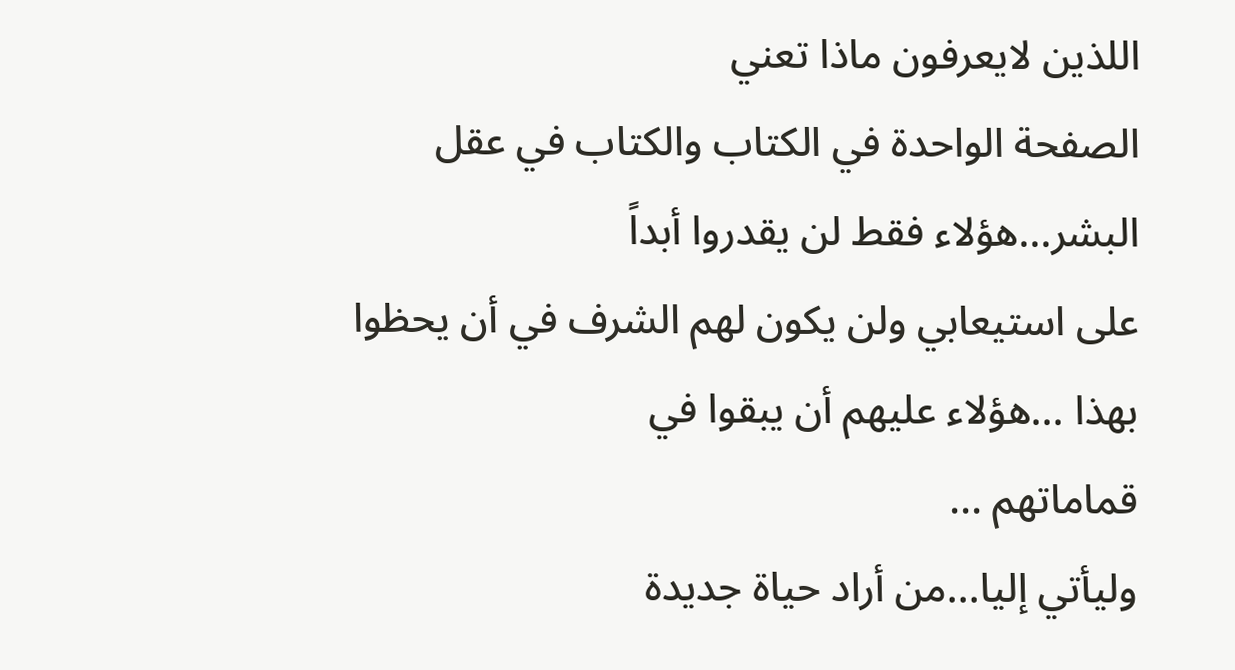اللذين لايعرفون ماذا تعني
الصفحة الواحدة في الكتاب والكتاب في عقل البشر...هؤلاء فقط لن يقدروا أبداً
على استيعابي ولن يكون لهم الشرف في أن يحظوا بهذا ...هؤلاء عليهم أن يبقوا في
قماماتهم ...
وليأتي إليا...من أراد حياة جديدة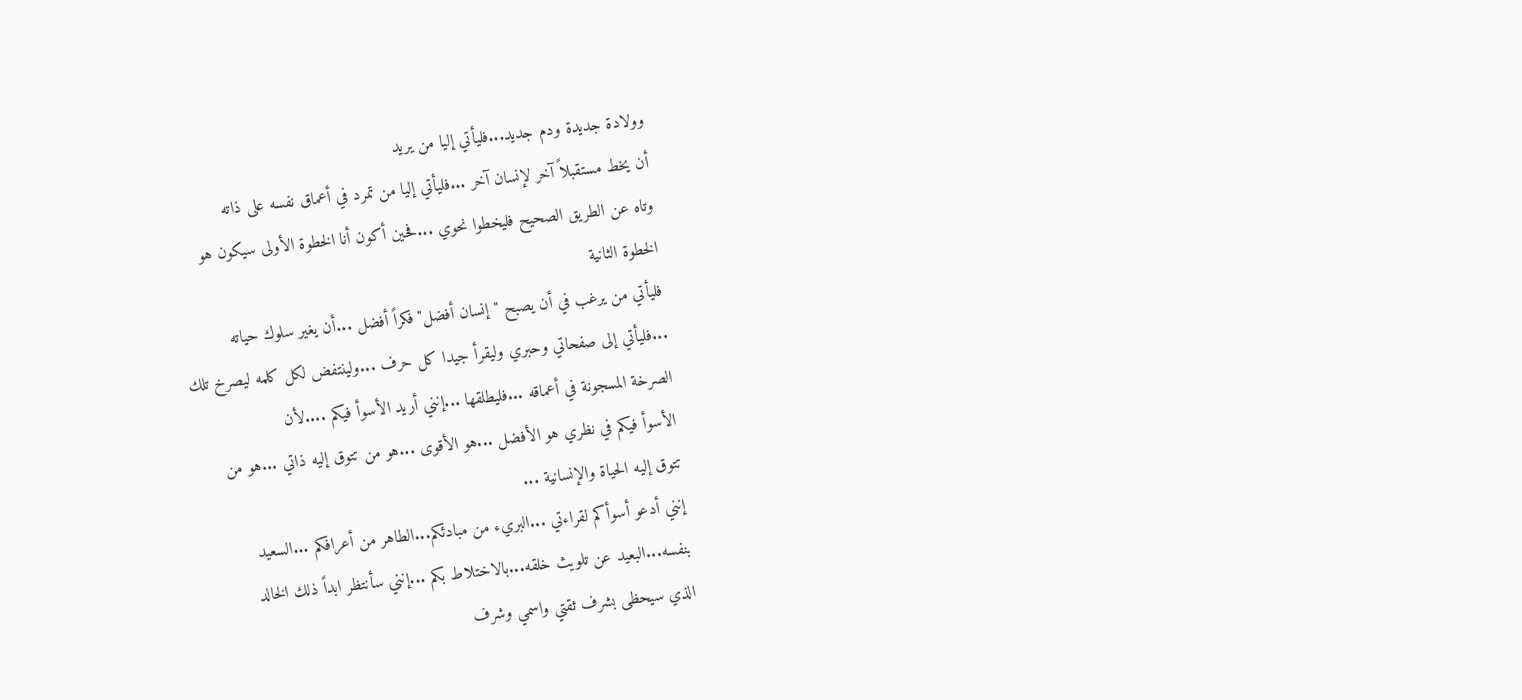وولادة جديدة ودم جديد...فليأتي إليا من يريد
أن يخط مستقبلاً آخر لإنسان آخر ...فليأتي إليا من تمرد في أعماق نفسه على ذاته
وتاه عن الطريق الصحيح فليخطوا نحوي ...فحين أكون أنا الخطوة الأولى سيكون هو
الخطوة الثانية
فليأتي من يرغب في أن يصبح "إنسان أفضل"فكراً أفضل ...أن يغير سلوك حياته
...فليأتي إلى صفحاتي وحبري وليقرأ جيدا كل حرف ...ولينتفض لكل كلمه ليصرخ تلك
الصرخة المسجونة في أعماقه ...فليطلقها ...إنني أريد الأسوأ فيكم ....لأن
الأسوأ فيكم في نظري هو الأفضل ...هو الأقوى ...هو من تتوق إليه ذاتي ...هو من
تتوق إليه الحياة والإنسانية ...
إنني أدعو أسوأكم لقراءتي ...البريء من مبادئكم...الطاهر من أعرافكم ...السعيد
بنفسه...البعيد عن تلويث خلقه...بالاختلاط بكم ...إنني سأنتظر ابداً ذلك الخالد
الذي سيحظى بشرف ثقتي واسمي وشرف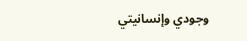وجودي وإنسانيتي